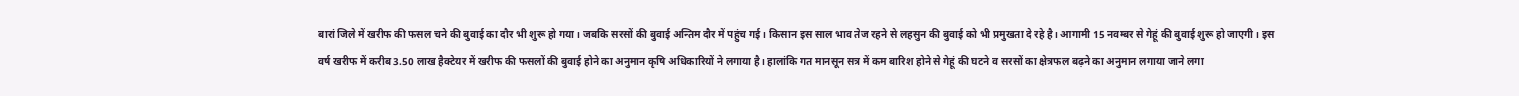बारां जिले में खरीफ की फसल चने की बुवाई का दौर भी शुरू हो गया। जबकि सरसों की बुवाई अन्तिम दौर में पहुंच गई। किसान इस साल भाव तेज रहने से लहसुन की बुवाई को भी प्रमुखता दे रहे है। आगामी 15 नवम्बर से गेहूं की बुवाई शुरू हो जाएगी। इस वर्ष खरीफ में करीब 3.50 लाख हैक्टेयर में खरीफ की फसलों की बुवाई होने का अनुमान कृषि अधिकारियों ने लगाया है। हालांकि गत मानसून सत्र में कम बारिश होने से गेहूं की घटने व सरसों का क्षेत्रफल बढ़ने का अनुमान लगाया जाने लगा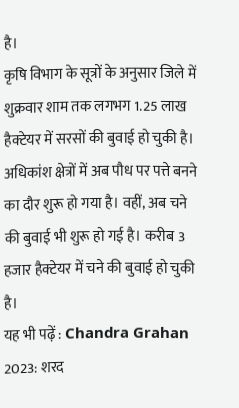है।
कृषि विभाग के सूत्रों के अनुसार जिले में शुक्रवार शाम तक लगभग 1.25 लाख हैक्टेयर में सरसों की बुवाई हो चुकी है। अधिकांश क्षेत्रों में अब पौध पर पत्ते बनने का दौर शुरू हो गया है। वहीं, अब चने की बुवाई भी शुरू हो गई है। करीब 3 हजार हैक्टेयर में चने की बुवाई हो चुकी है।
यह भी पढ़ें : Chandra Grahan 2023: शरद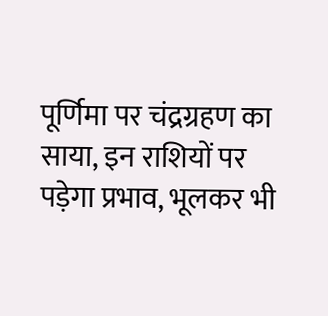पूर्णिमा पर चंद्रग्रहण का साया, इन राशियों पर पड़ेगा प्रभाव, भूलकर भी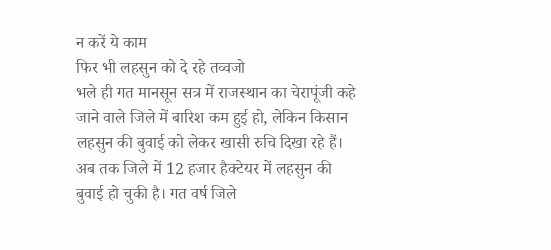न करें ये काम
फिर भी लहसुन को दे रहे तव्वजो
भले ही गत मानसून सत्र में राजस्थान का चेरापूंजी कहे जाने वाले जिले में बारिश कम हुई हो, लेकिन किसान लहसुन की बुवाई को लेकर खासी रुचि दिखा रहे हैं। अब तक जिले में 12 हजार हैक्टेयर में लहसुन की बुवाई हो चुकी है। गत वर्ष जिले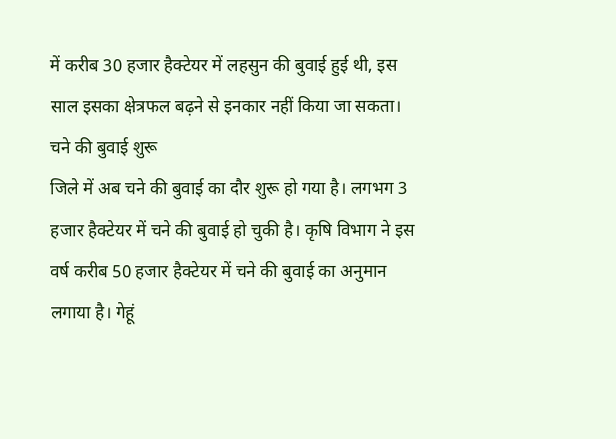में करीब 30 हजार हैक्टेयर में लहसुन की बुवाई हुई थी, इस साल इसका क्षेत्रफल बढ़ने से इनकार नहीं किया जा सकता।
चने की बुवाई शुरू
जिले में अब चने की बुवाई का दौर शुरू हो गया है। लगभग 3 हजार हैक्टेयर में चने की बुवाई हो चुकी है। कृषि विभाग ने इस वर्ष करीब 50 हजार हैक्टेयर में चने की बुवाई का अनुमान लगाया है। गेहूं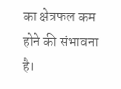का क्षेत्रफल कम होने की संभावना है।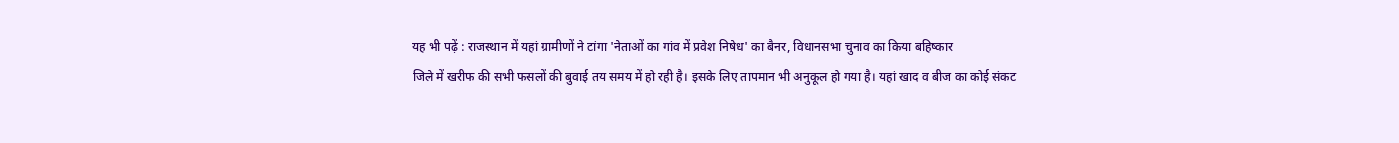यह भी पढ़ें : राजस्थान में यहां ग्रामीणों ने टांगा 'नेताओं का गांव में प्रवेश निषेध' का बैनर, विधानसभा चुनाव का किया बहिष्कार
जिले में खरीफ की सभी फसलों की बुवाई तय समय में हो रही है। इसके लिए तापमान भी अनुकूल हो गया है। यहां खाद व बीज का कोई संकट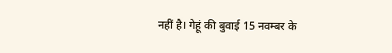नहीं है। गेहूं की बुवाई 15 नवम्बर के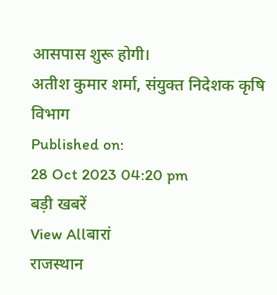आसपास शुरू होगी।
अतीश कुमार शर्मा, संयुक्त निदेशक कृषि विभाग
Published on:
28 Oct 2023 04:20 pm
बड़ी खबरें
View Allबारां
राजस्थान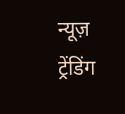न्यूज़
ट्रेंडिंग